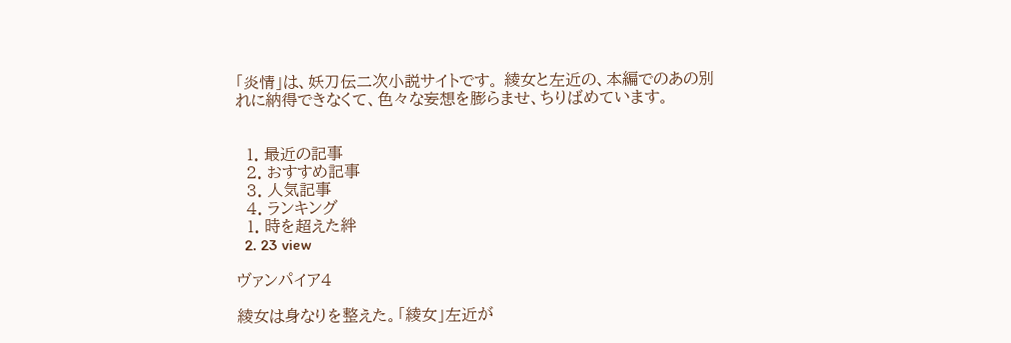「炎情」は、妖刀伝二次小説サイトです。 綾女と左近の、本編でのあの別れに納得できなくて、色々な妄想を膨らませ、ちりばめています。


  1. 最近の記事
  2. おすすめ記事
  3. 人気記事
  4. ランキング
  1. 時を超えた絆
  2. 23 view

ヴァンパイア4

綾女は身なりを整えた。「綾女」左近が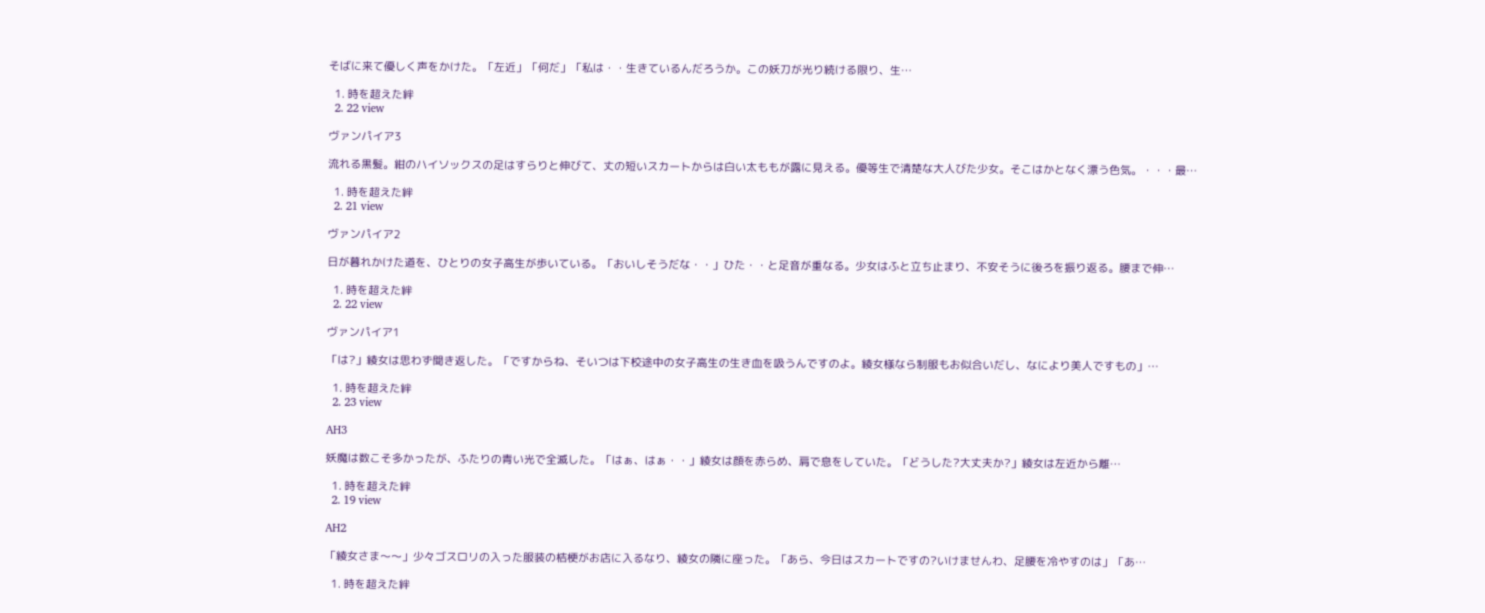そばに来て優しく声をかけた。「左近」「何だ」「私は・・生きているんだろうか。この妖刀が光り続ける限り、生…

  1. 時を超えた絆
  2. 22 view

ヴァンパイア3

流れる黒髪。紺のハイソックスの足はすらりと伸びて、丈の短いスカートからは白い太ももが露に見える。優等生で清楚な大人びた少女。そこはかとなく漂う色気。・・・最…

  1. 時を超えた絆
  2. 21 view

ヴァンパイア2

日が暮れかけた道を、ひとりの女子高生が歩いている。「おいしそうだな・・」ひた・・と足音が重なる。少女はふと立ち止まり、不安そうに後ろを振り返る。腰まで伸…

  1. 時を超えた絆
  2. 22 view

ヴァンパイア1

「は?」綾女は思わず聞き返した。「ですからね、そいつは下校途中の女子高生の生き血を吸うんですのよ。綾女様なら制服もお似合いだし、なにより美人ですもの」…

  1. 時を超えた絆
  2. 23 view

AH3

妖魔は数こそ多かったが、ふたりの青い光で全滅した。「はぁ、はぁ・・」綾女は顔を赤らめ、肩で息をしていた。「どうした?大丈夫か?」綾女は左近から離…

  1. 時を超えた絆
  2. 19 view

AH2

「綾女さま〜〜」少々ゴスロリの入った服装の桔梗がお店に入るなり、綾女の隣に座った。「あら、今日はスカートですの?いけませんわ、足腰を冷やすのは」「あ…

  1. 時を超えた絆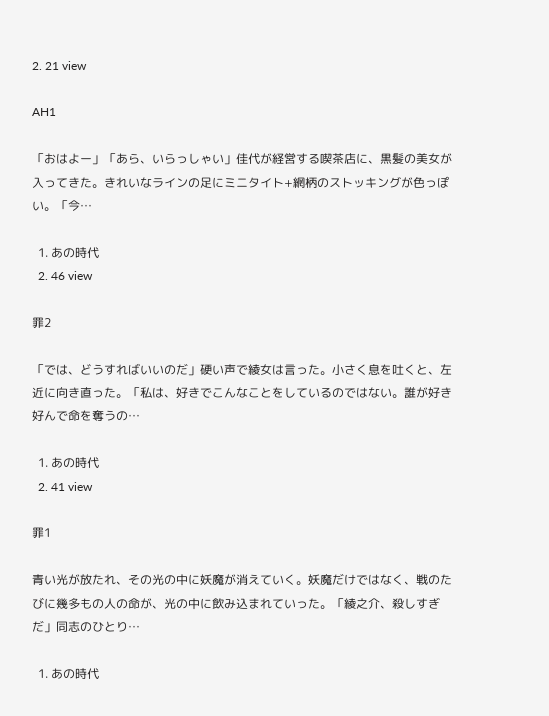2. 21 view

AH1

「おはよー」「あら、いらっしゃい」佳代が経営する喫茶店に、黒髪の美女が入ってきた。きれいなラインの足にミニタイト+網柄のストッキングが色っぽい。「今…

  1. あの時代
  2. 46 view

罪2

「では、どうすればいいのだ」硬い声で綾女は言った。小さく息を吐くと、左近に向き直った。「私は、好きでこんなことをしているのではない。誰が好き好んで命を奪うの…

  1. あの時代
  2. 41 view

罪1

青い光が放たれ、その光の中に妖魔が消えていく。妖魔だけではなく、戦のたびに幾多もの人の命が、光の中に飲み込まれていった。「綾之介、殺しすぎだ」同志のひとり…

  1. あの時代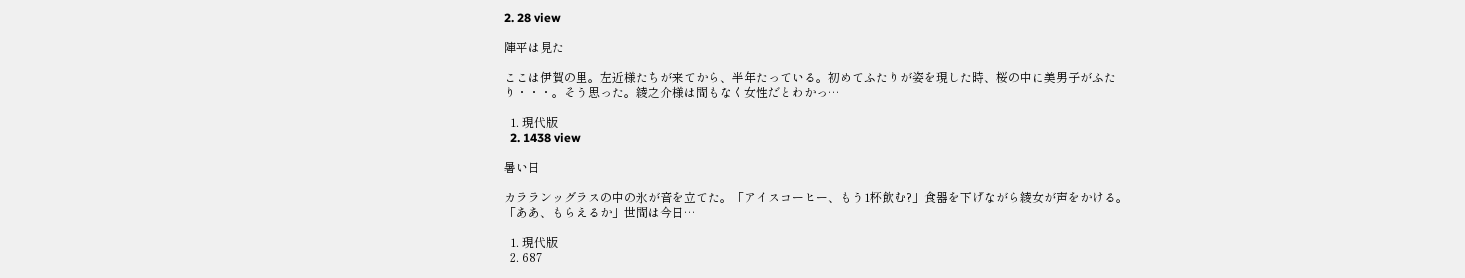2. 28 view

陣平は見た

ここは伊賀の里。左近様たちが来てから、半年たっている。初めてふたりが姿を現した時、桜の中に美男子がふたり・・・。そう思った。綾之介様は間もなく女性だとわかっ…

  1. 現代版
  2. 1438 view

暑い日

カラランッグラスの中の氷が音を立てた。「アイスコーヒー、もう1杯飲む?」食器を下げながら綾女が声をかける。「ああ、もらえるか」世間は今日…

  1. 現代版
  2. 687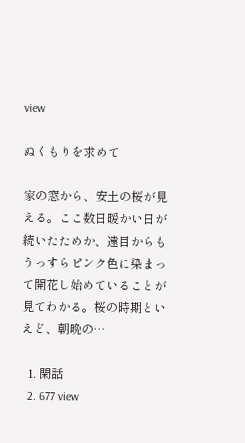view

ぬくもりを求めて

家の窓から、安土の桜が見える。ここ数日暖かい日が続いたためか、遠目からもうっすらピンク色に染まって開花し始めていることが見てわかる。桜の時期といえど、朝晩の…

  1. 閑話
  2. 677 view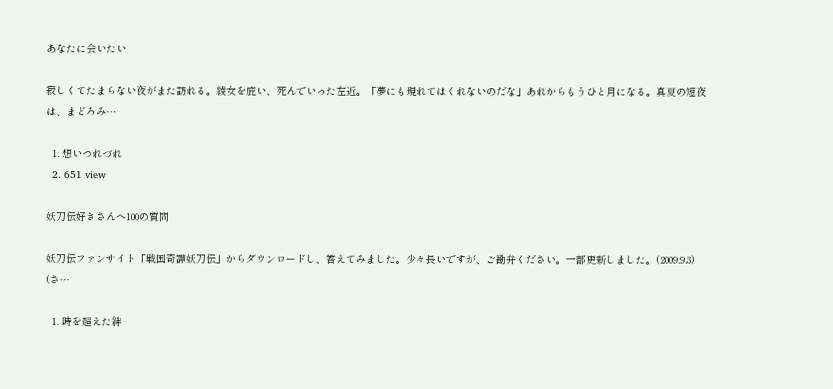あなたに会いたい

寂しくてたまらない夜がまた訪れる。綾女を庇い、死んでいった左近。「夢にも現れてはくれないのだな」あれからもうひと月になる。真夏の短夜は、まどろみ…

  1. 想いつれづれ
  2. 651 view

妖刀伝好きさんへ100の質問

妖刀伝ファンサイト「戦国奇譚妖刀伝」からダウンロードし、答えてみました。少々長いですが、ご勘弁ください。一部更新しました。(2009.9.3) (さ…

  1. 時を超えた絆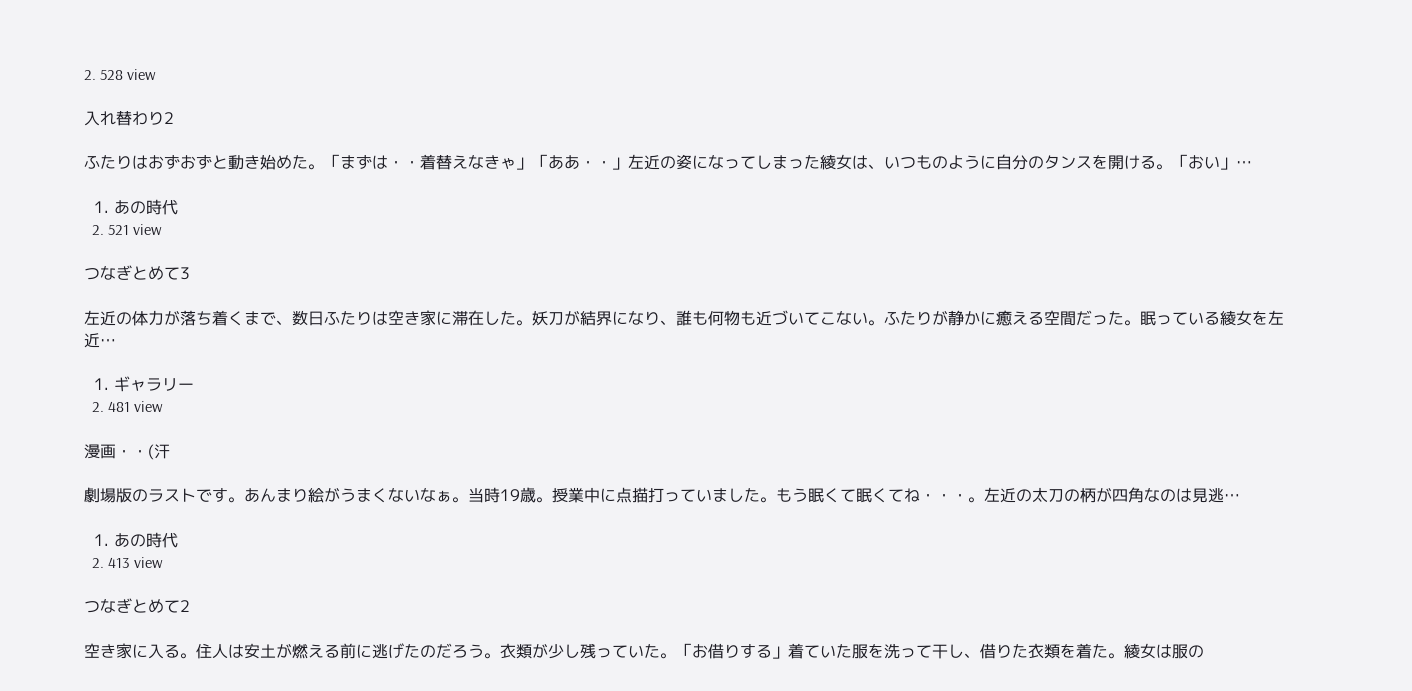2. 528 view

入れ替わり2

ふたりはおずおずと動き始めた。「まずは・・着替えなきゃ」「ああ・・」左近の姿になってしまった綾女は、いつものように自分のタンスを開ける。「おい」…

  1. あの時代
  2. 521 view

つなぎとめて3

左近の体力が落ち着くまで、数日ふたりは空き家に滞在した。妖刀が結界になり、誰も何物も近づいてこない。ふたりが静かに癒える空間だった。眠っている綾女を左近…

  1. ギャラリー
  2. 481 view

漫画・・(汗

劇場版のラストです。あんまり絵がうまくないなぁ。当時19歳。授業中に点描打っていました。もう眠くて眠くてね・・・。左近の太刀の柄が四角なのは見逃…

  1. あの時代
  2. 413 view

つなぎとめて2

空き家に入る。住人は安土が燃える前に逃げたのだろう。衣類が少し残っていた。「お借りする」着ていた服を洗って干し、借りた衣類を着た。綾女は服の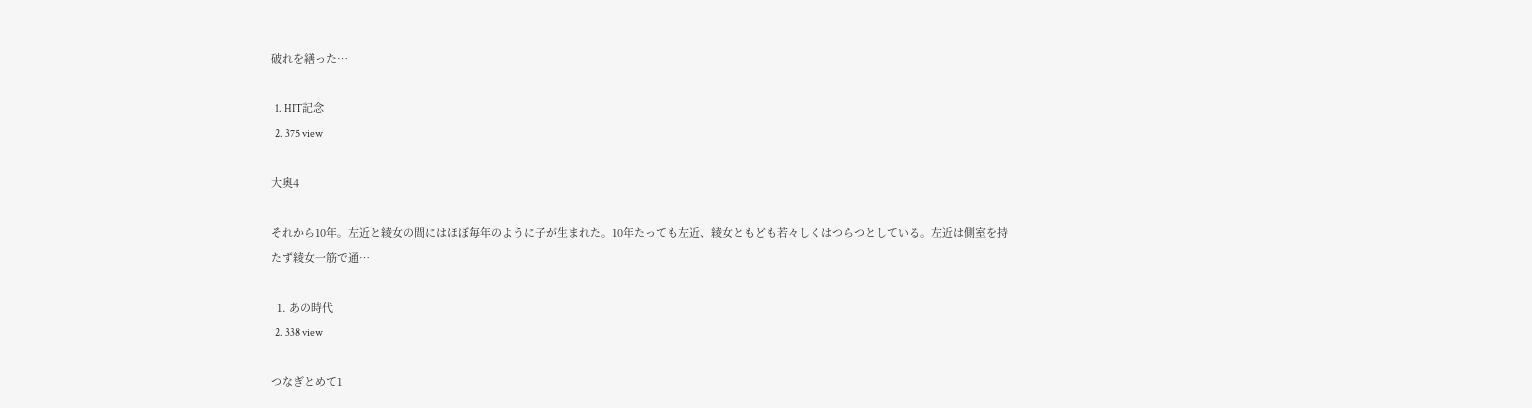破れを繕った…

  1. HIT記念
  2. 375 view

大奥4

それから10年。左近と綾女の間にはほぼ毎年のように子が生まれた。10年たっても左近、綾女ともども若々しくはつらつとしている。左近は側室を持たず綾女一筋で通…

  1. あの時代
  2. 338 view

つなぎとめて1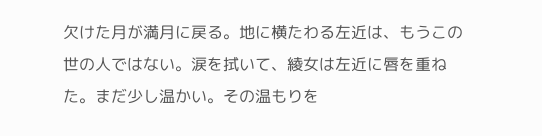欠けた月が満月に戻る。地に横たわる左近は、もうこの世の人ではない。涙を拭いて、綾女は左近に唇を重ねた。まだ少し温かい。その温もりを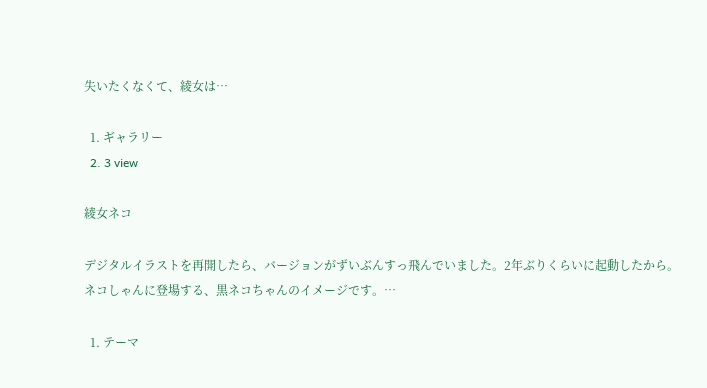失いたくなくて、綾女は…

  1. ギャラリー
  2. 3 view

綾女ネコ

デジタルイラストを再開したら、バージョンがずいぶんすっ飛んでいました。2年ぶりくらいに起動したから。ネコしゃんに登場する、黒ネコちゃんのイメージです。…

  1. テーマ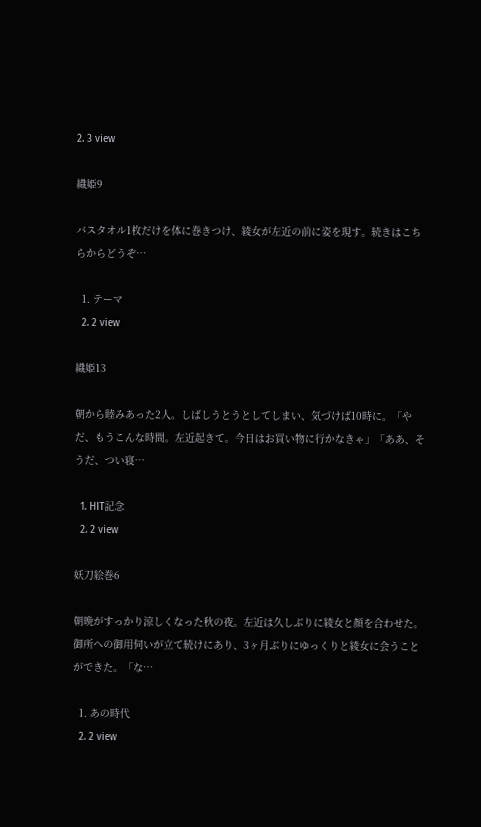2. 3 view

織姫9

バスタオル1枚だけを体に巻きつけ、綾女が左近の前に姿を現す。続きはこちらからどうぞ…

  1. テーマ
  2. 2 view

織姫13

朝から睦みあった2人。しばしうとうとしてしまい、気づけば10時に。「やだ、もうこんな時間。左近起きて。今日はお買い物に行かなきゃ」「ああ、そうだ、つい寝…

  1. HIT記念
  2. 2 view

妖刀絵巻6

朝晩がすっかり涼しくなった秋の夜。左近は久しぶりに綾女と顔を合わせた。御所への御用伺いが立て続けにあり、3ヶ月ぶりにゆっくりと綾女に会うことができた。「な…

  1. あの時代
  2. 2 view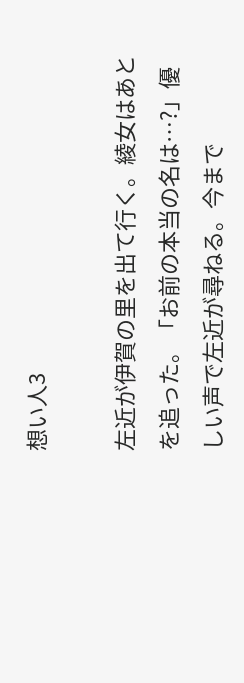想い人3

左近が伊賀の里を出て行く。綾女はあとを追った。「お前の本当の名は…?」優しい声で左近が尋ねる。今まで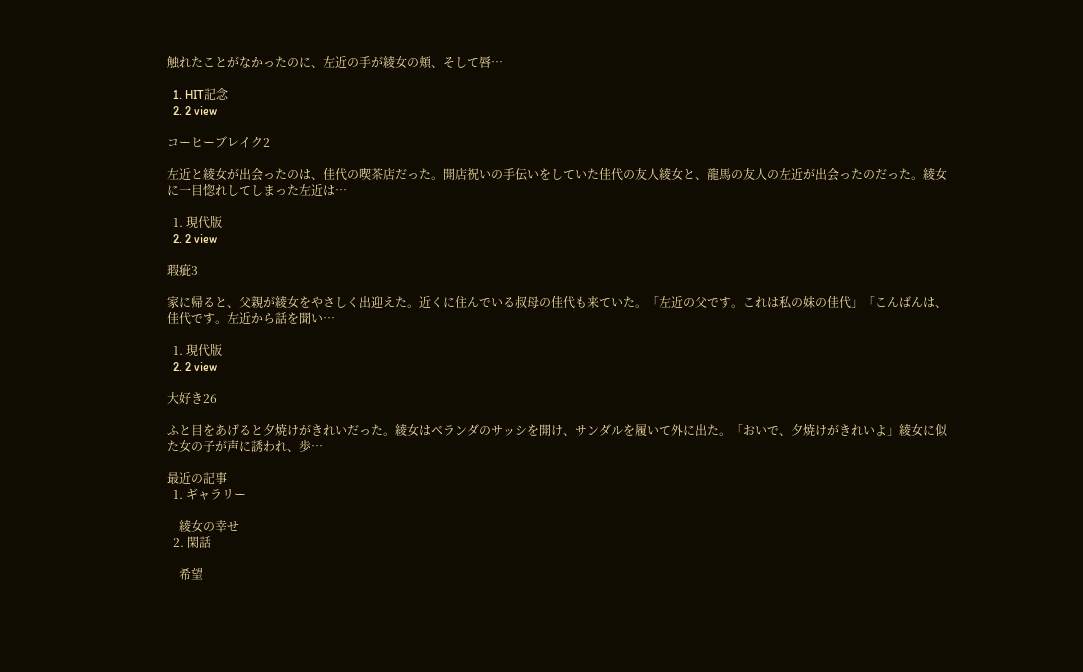触れたことがなかったのに、左近の手が綾女の頬、そして唇…

  1. HIT記念
  2. 2 view

コーヒーブレイク2

左近と綾女が出会ったのは、佳代の喫茶店だった。開店祝いの手伝いをしていた佳代の友人綾女と、龍馬の友人の左近が出会ったのだった。綾女に一目惚れしてしまった左近は…

  1. 現代版
  2. 2 view

瑕疵3

家に帰ると、父親が綾女をやさしく出迎えた。近くに住んでいる叔母の佳代も来ていた。「左近の父です。これは私の妹の佳代」「こんばんは、佳代です。左近から話を聞い…

  1. 現代版
  2. 2 view

大好き26

ふと目をあげると夕焼けがきれいだった。綾女はベランダのサッシを開け、サンダルを履いて外に出た。「おいで、夕焼けがきれいよ」綾女に似た女の子が声に誘われ、歩…

最近の記事
  1. ギャラリー

    綾女の幸せ
  2. 閑話

    希望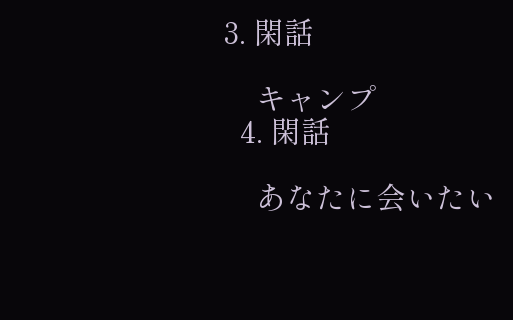3. 閑話

    キャンプ
  4. 閑話

    あなたに会いたい